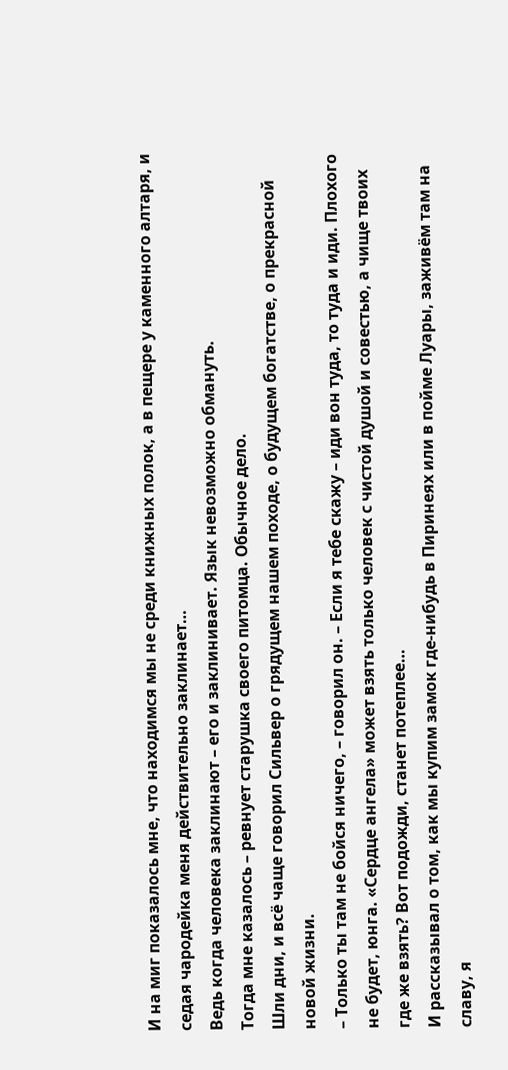И на миг показалось мне, что находимся мы не среди книжных полок, а в пещере у каменного алтаря, и седая чародейка меня действительно заклинает…
Ведь когда человека заклинают – его и заклинивает. Язык невозможно обмануть.
Тогда мне казалось – ревнует старушка своего питомца. Обычное дело.
Шли дни, и всё чаще говорил Сильвер о грядущем нашем походе, о будущем богатстве, о прекрасной новой жизни.
– Только ты там не бойся ничего, – говорил он. – Если я тебе скажу – иди вон туда, то туда и иди. Плохого не будет, юнга. «Сердце ангела» может взять только человек с чистой душой и совестью, а чище твоих где же взять? Вот подожди, станет потеплее…
И рассказывал о том, как мы купим замок где-нибудь в Пиринеях или в пойме Луары, заживём там на славу, я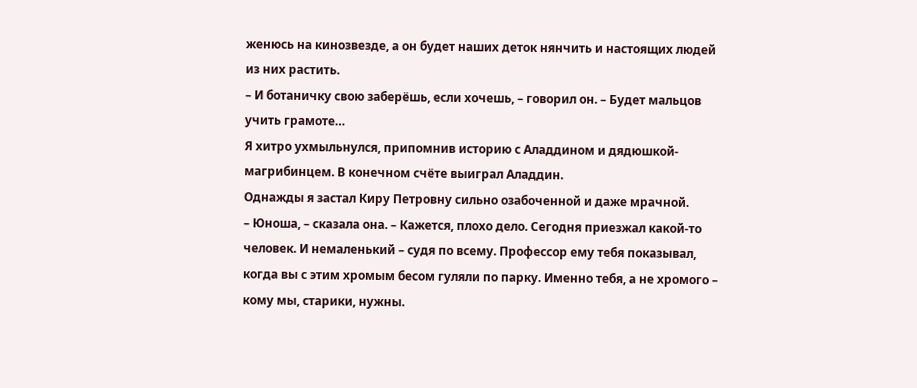женюсь на кинозвезде, а он будет наших деток нянчить и настоящих людей из них растить.
– И ботаничку свою заберёшь, если хочешь, – говорил он. – Будет мальцов учить грамоте…
Я хитро ухмыльнулся, припомнив историю с Аладдином и дядюшкой-магрибинцем. В конечном счёте выиграл Аладдин.
Однажды я застал Киру Петровну сильно озабоченной и даже мрачной.
– Юноша, – сказала она. – Кажется, плохо дело. Сегодня приезжал какой-то человек. И немаленький – судя по всему. Профессор ему тебя показывал, когда вы с этим хромым бесом гуляли по парку. Именно тебя, а не хромого – кому мы, старики, нужны.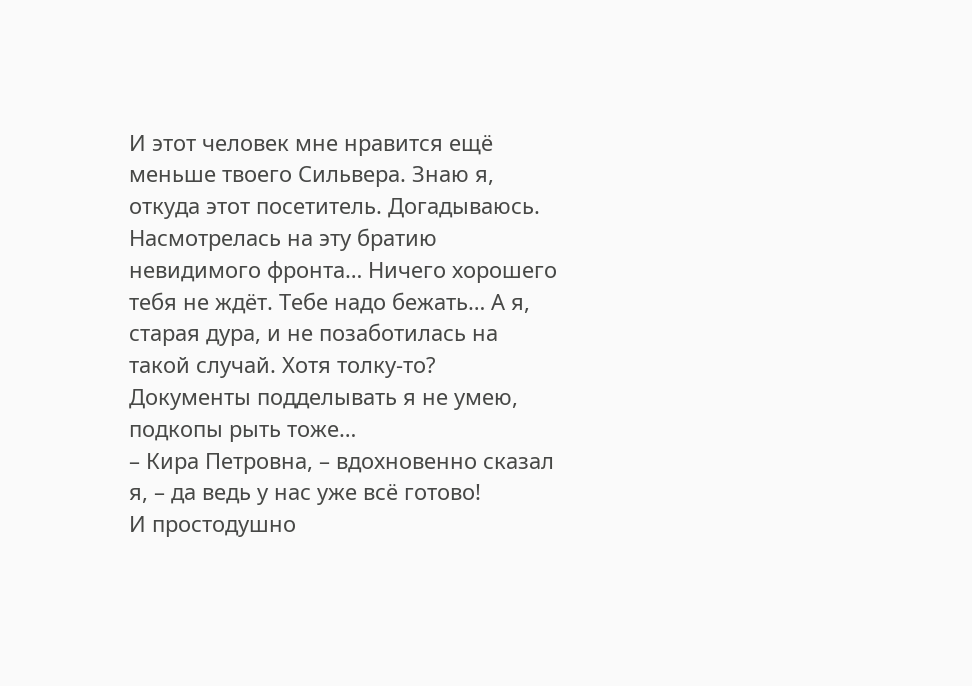И этот человек мне нравится ещё меньше твоего Сильвера. Знаю я, откуда этот посетитель. Догадываюсь. Насмотрелась на эту братию невидимого фронта… Ничего хорошего тебя не ждёт. Тебе надо бежать… А я, старая дура, и не позаботилась на такой случай. Хотя толку-то? Документы подделывать я не умею, подкопы рыть тоже…
– Кира Петровна, – вдохновенно сказал я, – да ведь у нас уже всё готово!
И простодушно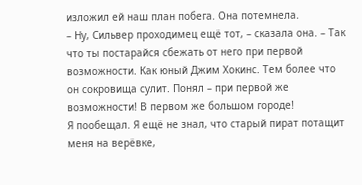изложил ей наш план побега. Она потемнела.
– Ну, Сильвер проходимец ещё тот, – сказала она. – Так что ты постарайся сбежать от него при первой возможности. Как юный Джим Хокинс. Тем более что он сокровища сулит. Понял – при первой же возможности! В первом же большом городе!
Я пообещал. Я ещё не знал, что старый пират потащит меня на верёвке,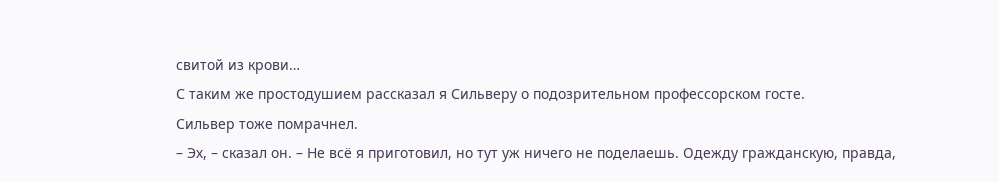свитой из крови…
С таким же простодушием рассказал я Сильверу о подозрительном профессорском госте.
Сильвер тоже помрачнел.
– Эх, – сказал он. – Не всё я приготовил, но тут уж ничего не поделаешь. Одежду гражданскую, правда,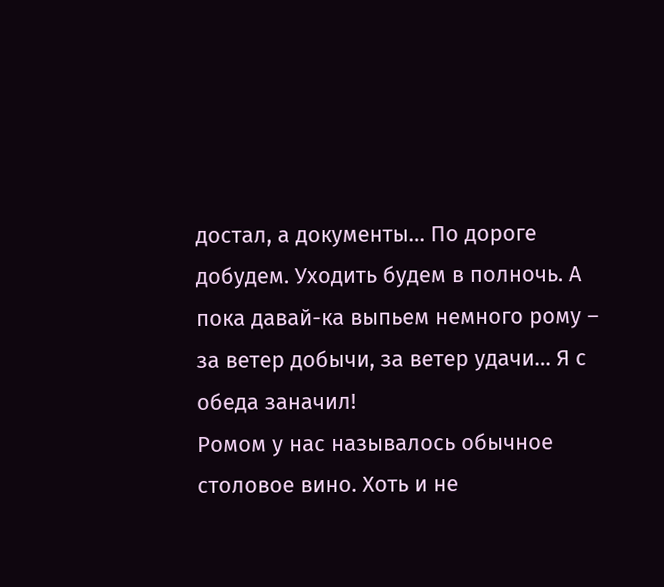достал, а документы… По дороге добудем. Уходить будем в полночь. А пока давай-ка выпьем немного рому – за ветер добычи, за ветер удачи… Я с обеда заначил!
Ромом у нас называлось обычное столовое вино. Хоть и не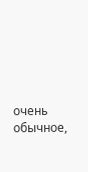очень обычное,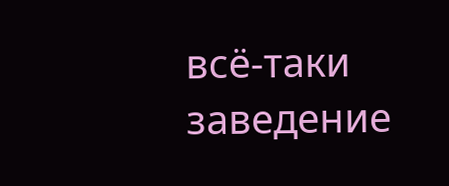всё-таки заведение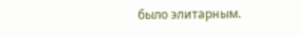было элитарным.